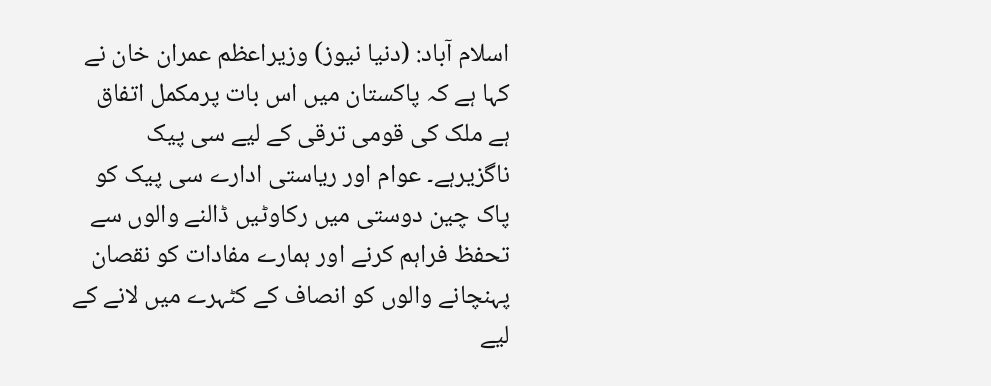اسلام آباد: (دنیا نیوز) وزیراعظم عمران خان نے کہا ہے کہ پاکستان میں اس بات پرمکمل اتفاق ہے ملک کی قومی ترقی کے لیے سی پیک ناگزیرہے۔ عوام اور ریاستی ادارے سی پیک کو پاک چین دوستی میں رکاوٹیں ڈالنے والوں سے تحفظ فراہم کرنے اور ہمارے مفادات کو نقصان پہنچانے والوں کو انصاف کے کٹہرے میں لانے کے لیے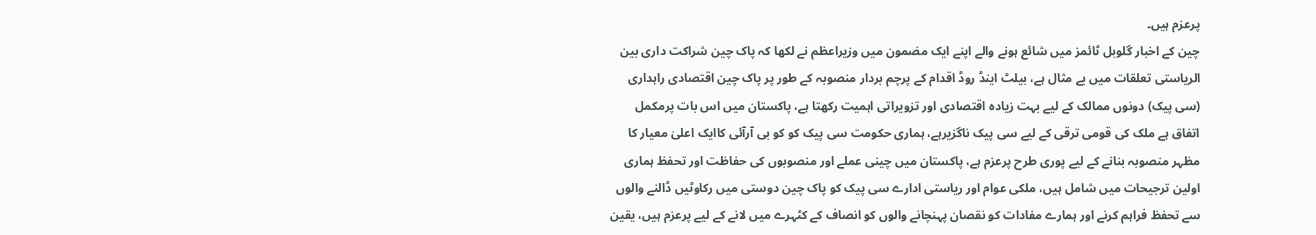پرعزم ہیں۔
چین کے اخبار گلوبل ٹائمز میں شائع ہونے والے اپنے ایک مضمون میں وزیراعظم نے لکھا کہ پاک چین شراکت داری بین الریاستی تعلقات میں بے مثال ہے، بیلٹ اینڈ روڈ اقدام کے پرچم بردار منصوبہ کے طور پر پاک چین اقتصادی راہداری (سی پیک) دونوں ممالک کے لیے بہت زیادہ اقتصادی اور تزویراتی اہمیت رکھتا ہے، پاکستان میں اس بات پرمکمل اتفاق ہے ملک کی قومی ترقی کے لیے سی پیک ناگزیرہے، ہماری حکومت سی پیک کو کو بی آرآئی کاایک اعلیٰ معیار کا مظہر منصوبہ بنانے کے لیے پوری طرح پرعزم ہے، پاکستان میں چینی عملے اور منصوبوں کی حفاظت اور تحفظ ہماری اولین ترجیحات میں شامل ہیں، ملکی عوام اور ریاستی ادارے سی پیک کو پاک چین دوستی میں رکاوٹیں ڈالنے والوں سے تحفظ فراہم کرنے اور ہمارے مفادات کو نقصان پہنچانے والوں کو انصاف کے کٹہرے میں لانے کے لیے پرعزم ہیں، یقین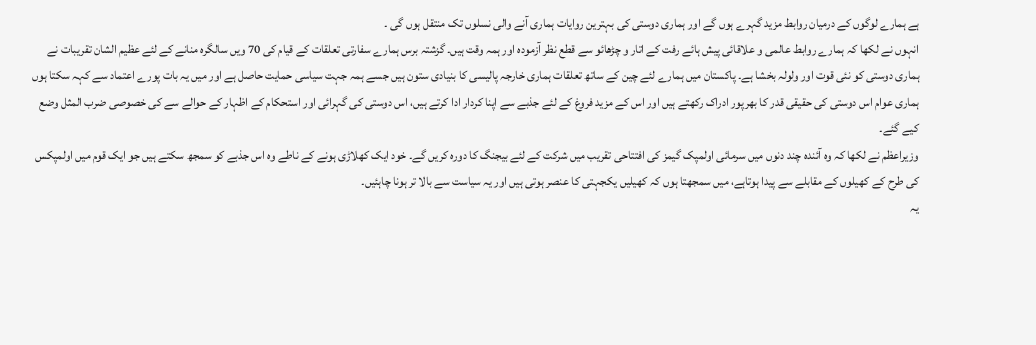ہے ہمارے لوگوں کے درمیان روابط مزید گہرے ہوں گے اور ہماری دوستی کی بہترین روایات ہماری آنے والی نسلوں تک منتقل ہوں گی ۔
انہوں نے لکھا کہ ہمارے روابط عالمی و علاقائی پیش ہائے رفت کے اتار و چڑھائو سے قطع نظر آزمودہ اور ہمہ وقت ہیں۔ گزشتہ برس ہمارے سفارتی تعلقات کے قیام کی 70 ویں سالگرہ منانے کے لئے عظیم الشان تقریبات نے ہماری دوستی کو نئی قوت اور ولولہ بخشا ہے۔ پاکستان میں ہمارے لئے چین کے ساتھ تعلقات ہماری خارجہ پالیسی کا بنیادی ستون ہیں جسے ہمہ جہت سیاسی حمایت حاصل ہے اور میں یہ بات پورے اعتماد سے کہہ سکتا ہوں ہماری عوام اس دوستی کی حقیقی قدر کا بھرپور ادراک رکھتے ہیں اور اس کے مزید فروغ کے لئے جذبے سے اپنا کردار ادا کرتے ہیں، اس دوستی کی گہرائی اور استحکام کے اظہار کے حوالے سے کی خصوصی ضرب المثل وضع کیے گئے۔
وزیراعظم نے لکھا کہ وہ آئندہ چند دنوں میں سرمائی اولمپک گیمز کی افتتاحی تقریب میں شرکت کے لئے بیجنگ کا دورہ کریں گے۔ خود ایک کھلاڑی ہونے کے ناطے وہ اس جذبے کو سمجھ سکتے ہیں جو ایک قوم میں اولمپکس کی طرح کے کھیلوں کے مقابلے سے پیدا ہوتاہے، میں سمجھتا ہوں کہ کھیلیں یکجہتی کا عنصر ہوتی ہیں اور یہ سیاست سے بالا تر ہونا چاہئیں۔
یہ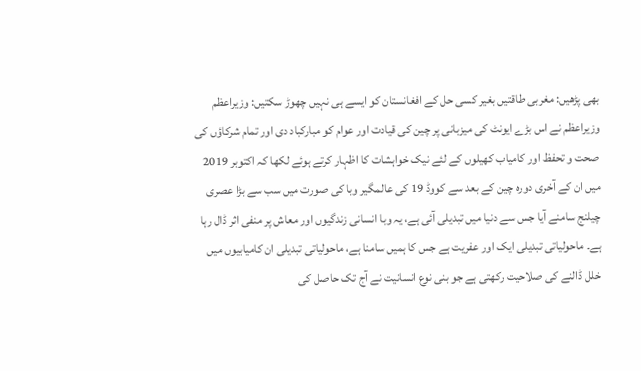بھی پڑھیں: مغربی طاقتیں بغیر کسی حل کے افغانستان کو ایسے ہی نہیں چھوڑ سکتیں: وزیراعظم
وزیراعظم نے اس بڑے ایونٹ کی میزبانی پر چین کی قیادت اور عوام کو مبارکباد دی اور تمام شرکاؤں کی صحت و تحفظ اور کامیاب کھیلوں کے لئے نیک خواہشات کا اظہار کرتے ہوئے لکھا کہ اکتوبر 2019 میں ان کے آخری دورہ چین کے بعد سے کووڈ 19 کی عالمگیر وبا کی صورت میں سب سے بڑا عصری چیلنج سامنے آیا جس سے دنیا میں تبدیلی آئی ہے، یہ وبا انسانی زندگیوں اور معاش پر منفی اثر ڈال رہا ہے۔ ماحولیاتی تبدیلی ایک اور عفریت ہے جس کا ہمیں سامنا ہے، ماحولیاتی تبدیلی ان کامیابیوں میں خلل ڈالنے کی صلاحیت رکھتی ہے جو بنی نوع انسانیت نے آج تک حاصل کی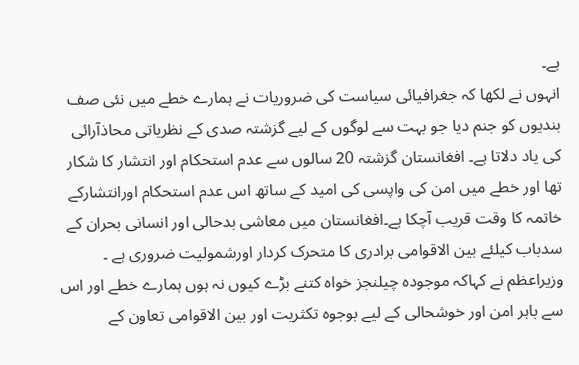ہے۔
انہوں نے لکھا کہ جغرافیائی سیاست کی ضروریات نے ہمارے خطے میں نئی صف بندیوں کو جنم دیا جو بہت سے لوگوں کے لیے گزشتہ صدی کے نظریاتی محاذآرائی کی یاد دلاتا ہے۔ افغانستان گزشتہ 20 سالوں سے عدم استحکام اور انتشار کا شکار تھا اور خطے میں امن کی واپسی کی امید کے ساتھ اس عدم استحکام اورانتشارکے خاتمہ کا وقت قریب آچکا ہے۔افغانستان میں معاشی بدحالی اور انسانی بحران کے سدباب کیلئے بین الاقوامی برادری کا متحرک کردار اورشمولیت ضروری ہے ۔
وزیراعظم نے کہاکہ موجودہ چیلنجز خواہ کتنے بڑے کیوں نہ ہوں ہمارے خطے اور اس سے باہر امن اور خوشحالی کے لیے بوجوہ تکثریت اور بین الاقوامی تعاون کے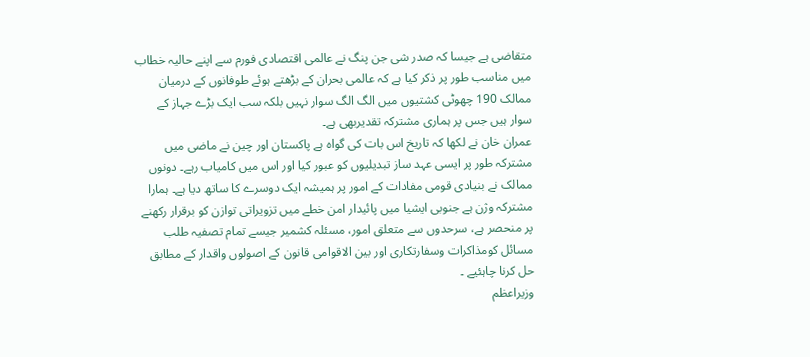متقاضی ہے جیسا کہ صدر شی جن پنگ نے عالمی اقتصادی فورم سے اپنے حالیہ خطاب میں مناسب طور پر ذکر کیا ہے کہ عالمی بحران کے بڑھتے ہوئے طوفانوں کے درمیان ممالک 190 چھوٹی کشتیوں میں الگ الگ سوار نہیں بلکہ سب ایک بڑے جہاز کے سوار ہیں جس پر ہماری مشترکہ تقدیربھی ہے۔
عمران خان نے لکھا کہ تاریخ اس بات کی گواہ ہے پاکستان اور چین نے ماضی میں مشترکہ طور پر ایسی عہد ساز تبدیلیوں کو عبور کیا اور اس میں کامیاب رہے۔ دونوں ممالک نے بنیادی قومی مفادات کے امور پر ہمیشہ ایک دوسرے کا ساتھ دیا ہے۔ ہمارا مشترکہ وژن ہے جنوبی ایشیا میں پائیدار امن خطے میں تزویراتی توازن کو برقرار رکھنے پر منحصر ہے، سرحدوں سے متعلق امور، مسئلہ کشمیر جیسے تمام تصفیہ طلب مسائل کومذاکرات وسفارتکاری اور بین الاقوامی قانون کے اصولوں واقدار کے مطابق حل کرنا چاہئیے ۔
وزیراعظم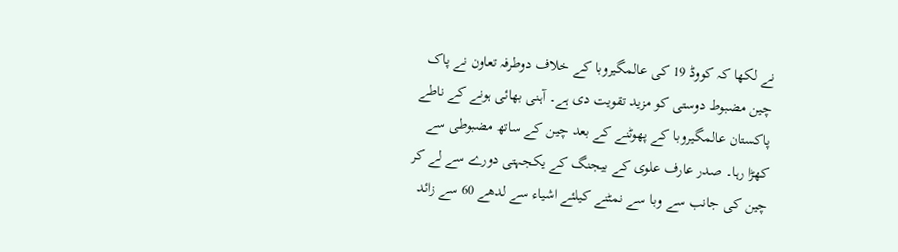نے لکھا کہ کووڈ 19 کی عالمگیروبا کے خلاف دوطرفہ تعاون نے پاک چین مضبوط دوستی کو مزید تقویت دی ہے۔ آہنی بھائی ہونے کے ناطے پاکستان عالمگیروبا کے پھوٹنے کے بعد چین کے ساتھ مضبوطی سے کھڑا رہا۔ صدر عارف علوی کے بیجنگ کے یکجہتی دورے سے لے کر چین کی جانب سے وبا سے نمٹنے کیلئے اشیاء سے لدھے 60 سے زائد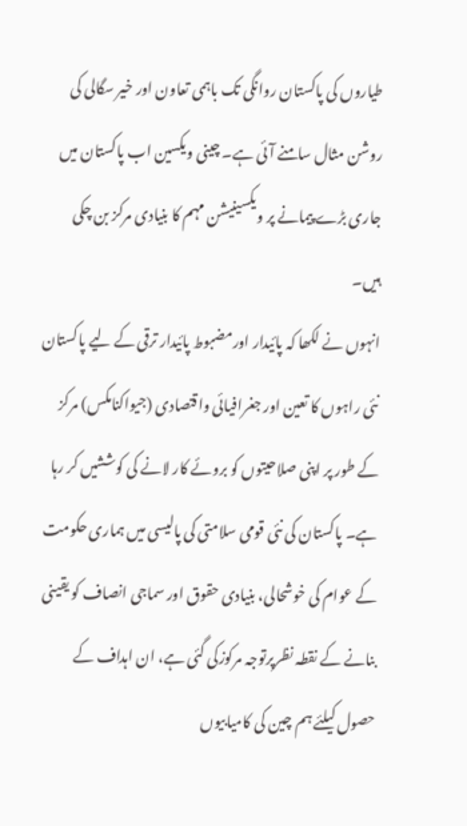طیاروں کی پاکستان روانگی تک باہمی تعاون اور خیر سگالی کی روشن مثال سامنے آئی ہے۔ چینی ویکسین اب پاکستان میں جاری بڑے پیمانے پر ویکسینیشن مہم کا بنیادی مرکز بن چکی ہیں۔
انہوں نے لکھا کہ پائیدار اورمضبوط پائیدار ترقی کے لیے پاکستان نئی راہوں کا تعین اور جغرافیائی واقتصادی (جیواکنامکس) مرکز کے طور پر اپنی صلاحیتوں کو بروئے کار لانے کی کوششیں کر رہا ہے۔ پاکستان کی نئی قومی سلامتی کی پالیسی میں ہماری حکومت کے عوام کی خوشحالی، بنیادی حقوق اور سماجی انصاف کو یقینی بنانے کے نقطہ نظرپرتوجہ مرکوزکی گئی ہے، ان اہداف کے حصول کیلئے ہم چین کی کامیابیوں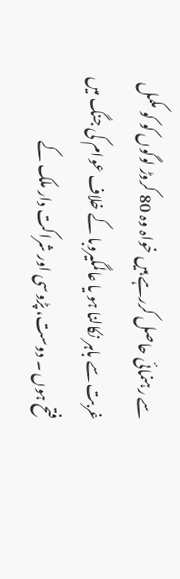سے رہنمائی حاصل کررہے ہیں خواہ وہ 80 کروڑ لوگوں کو کو مکمل غربت سے باہر نکالنا ہو یا عالمگیروبا کے خلاف عوام کی جنگ میں فتح ہوں ۔ دوست، پڑوسی اور شراکت دار ملک کے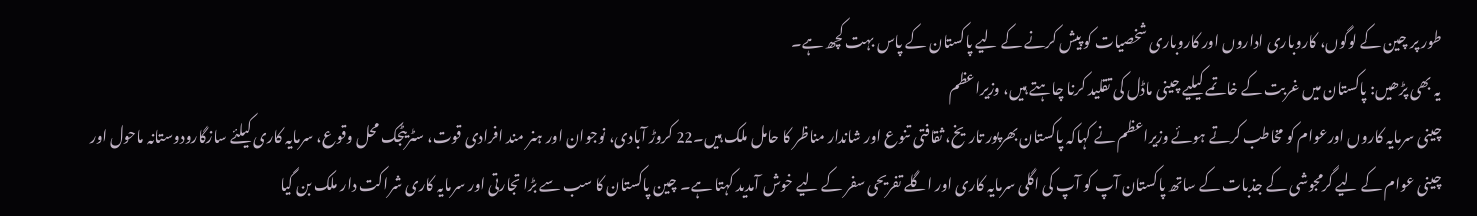طور پر چین کے لوگوں، کاروباری اداروں اور کاروباری شخصیات کو پیش کرنے کے لیے پاکستان کے پاس بہت کچھ ہے۔
یہ بھی پڑھیں: پاکستان میں غربت کے خاتمے کیلیے چینی ماڈل کی تقلید کرنا چاہتے ہیں، وزیراعظم
چینی سرمایہ کاروں اورعوام کو مخاطب کرتے ہوئے وزیراعظم نے کہاکہ پاکستان بھرپور تاریخ، ثقافتی تنوع اور شاندار مناظر کا حامل ملک ہیں۔22 کروڑ آبادی، نوجوان اور ہنر مند افرادی قوت، سٹریٹجک محل وقوع، سرمایہ کاری کیلئے سازگارودوستانہ ماحول اور چینی عوام کے لیے گرمجوشی کے جذبات کے ساتھ پاکستان آپ کو آپ کی اگلی سرمایہ کاری اور اگلے تفریحی سفر کے لیے خوش آمدید کہتا ہے۔ چین پاکستان کا سب سے بڑا تجارتی اور سرمایہ کاری شراکت دار ملک بن گیا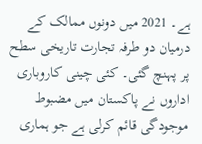ہے۔ 2021 میں دونوں ممالک کے درمیان دو طرفہ تجارت تاریخی سطح پر پہنچ گئی۔ کئی چینی کاروباری اداروں نے پاکستان میں مضبوط موجودگی قائم کرلی ہے جو ہماری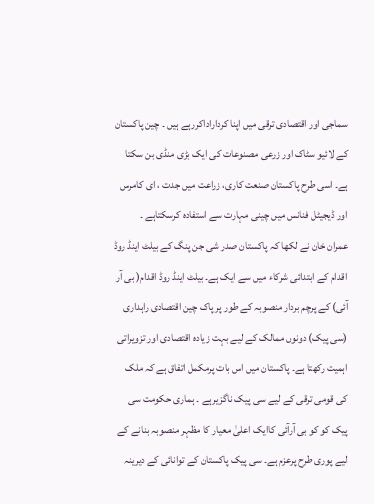سماجی اور اقتصادی ترقی میں اپنا کرداراداکررہے ہیں ۔ چین پاکستان کے لائیو سٹاک اور زرعی مصنوعات کی ایک بڑی منڈی بن سکتا ہے۔ اسی طرح پاکستان صنعت کاری، زراعت میں جدت ، ای کامرس اور ڈیجیٹل فنانس میں چینی مہارت سے استفادہ کرسکتاہے ۔
عمران خان نے لکھا کہ پاکستان صدر شی جن پنگ کے بیلٹ اینڈ روڈ اقدام کے ابتدائی شرکاء میں سے ایک ہے۔ بیلٹ اینڈ روڈ اقدام( بی آر آئی) کے پرچم بردار منصوبہ کے طور پر پاک چین اقتصادی راہداری (سی پیک) دونوں ممالک کے لیے بہت زیادہ اقتصادی اور تزویراتی اہمیت رکھتا ہے۔ پاکستان میں اس بات پرمکمل اتفاق ہے کہ ملک کی قومی ترقی کے لیے سی پیک ناگزیرہے ۔ ہماری حکومت سی پیک کو کو بی آرآئی کاایک اعلیٰ معیار کا مظہر منصوبہ بنانے کے لیے پوری طرح پرعزم ہے۔ سی پیک پاکستان کے توانائی کے دیرینہ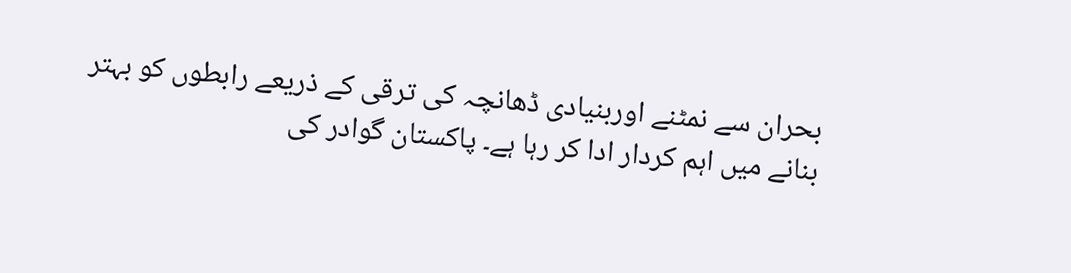بحران سے نمٹنے اوربنیادی ڈھانچہ کی ترقی کے ذریعے رابطوں کو بہتر بنانے میں اہم کردار ادا کر رہا ہے۔ پاکستان گوادر کی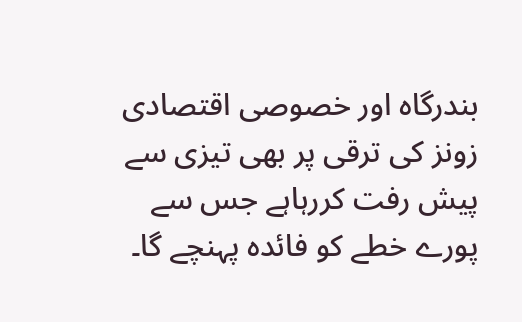بندرگاہ اور خصوصی اقتصادی زونز کی ترقی پر بھی تیزی سے پیش رفت کررہاہے جس سے پورے خطے کو فائدہ پہنچے گا۔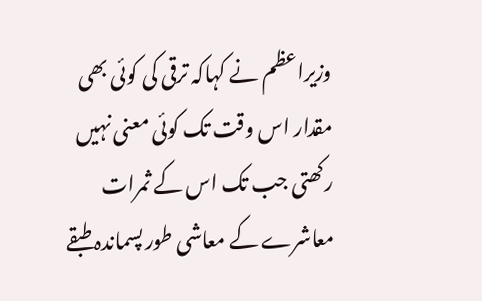وزیراعظم نے کہاکہ ترقی کی کوئی بھی مقدار اس وقت تک کوئی معنی نہیں رکھتی جب تک اس کے ثمرات معاشرے کے معاشی طور پسماندہ طبقے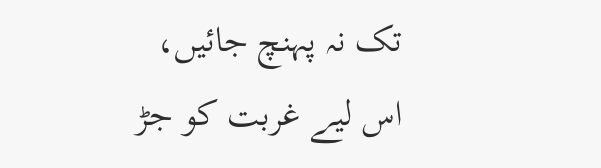تک نہ پہنچ جائیں، اس لیے غربت کو جڑ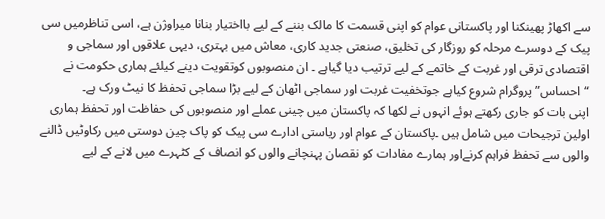سے اکھاڑ پھینکنا اور پاکستانی عوام کو اپنی قسمت کا مالک بننے کے لیے بااختیار بنانا میراوژن ہے، اسی تناظرمیں سی پیک کے دوسرے مرحلہ کو روزگار کی تخلیق، صنعتی جدید کاری، معاش میں بہتری، دیہی علاقوں اور سماجی و اقتصادی ترقی اور غربت کے خاتمے کے لیے ترتیب دیا گیاہے ۔ ان منصوبوں کوتقویت دینے کیلئے ہماری حکومت نے “احساس” پروگرام شروع کیاہے جوتخفیت غربت اور سماجی اٹھان کے لیے بڑا سماجی تحفظ کا نیٹ ورک ہے۔
اپنی بات کو جاری رکھتے ہوئے انہوں نے لکھا کہ پاکستان میں چینی عملے اور منصوبوں کی حفاظت اور تحفظ ہماری اولین ترجیحات میں شامل ہیں ۔پاکستان کے عوام اور ریاستی ادارے سی پیک کو پاک چین دوستی میں رکاوٹیں ڈالنے والوں سے تحفظ فراہم کرنےاور ہمارے مفادات کو نقصان پہنچانے والوں کو انصاف کے کٹہرے میں لانے کے لیے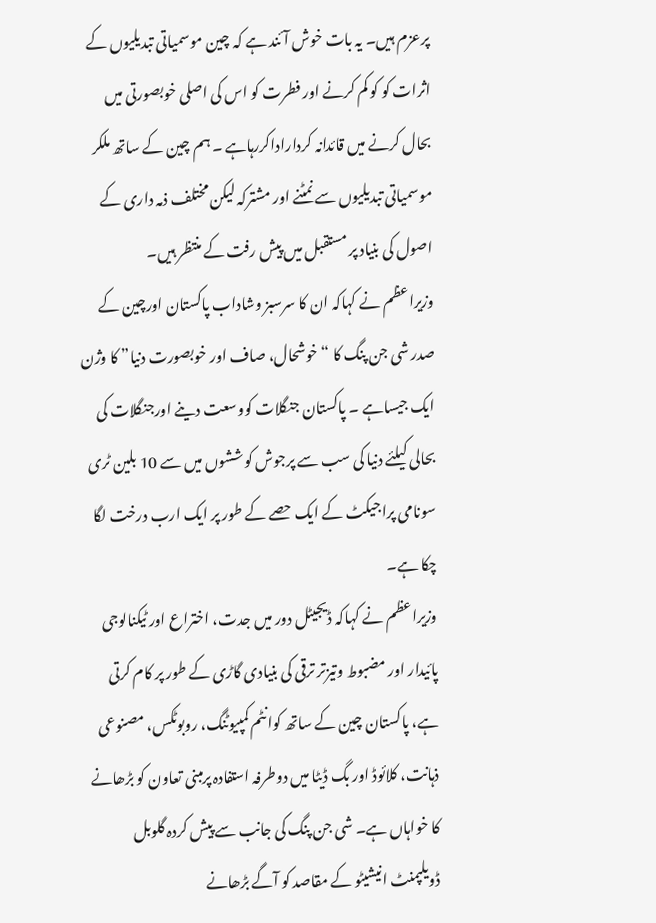پرعزم ہیں۔ یہ بات خوش آئند ہے کہ چین موسمیاتی تبدیلیوں کے اثرات کو کو کم کرنے اور فطرت کو اس کی اصلی خوبصورتی میں بحال کرنے میں قائدانہ کرداراداکررہاہے ۔ ہم چین کے ساتھ ملکر موسمیاتی تبدیلیوں سے نمٹنے اور مشترکہ لیکن مختلف ذمہ داری کے اصول کی بنیاد پر مستقبل میں پیش رفت کے منتظر ہیں۔
وزیراعظم نے کہاکہ ان کا سرسبز وشاداب پاکستان اورچین کے صدر شی جن پنگ کا “خوشحال، صاف اور خوبصورت دنیا” کا وژن ایک جیساہے ۔ پاکستان جنگلات کووسعت دینے اورجنگلات کی بحالی کیلئے دنیا کی سب سے پرجوش کوششوں میں سے 10 بلین ٹری سونامی پراجیکٹ کے ایک حصے کے طور پر ایک ارب درخت لگا چکا ہے۔
وزیراعظم نے کہاکہ ڈیجیٹل دور میں جدت، اختراع اور ٹیکنالوجی پائیدار اور مضبوط وتیزتر ترقی کی بنیادی گاڑی کے طور پر کام کرتی ہے، پاکستان چین کے ساتھ کوانٹم کمپیوٹنگ، روبوٹکس، مصنوعی ذہانت، کلائوڈ اور بگ ڈیٹا میں دوطرفہ استفادہ پرمبنی تعاون کو بڑھانے کا خواہاں ہے۔ شی جن پنگ کی جانب سے پیش کردہ گلوبل ڈویلپمنٹ انیشیٹو کے مقاصد کو آگے بڑھانے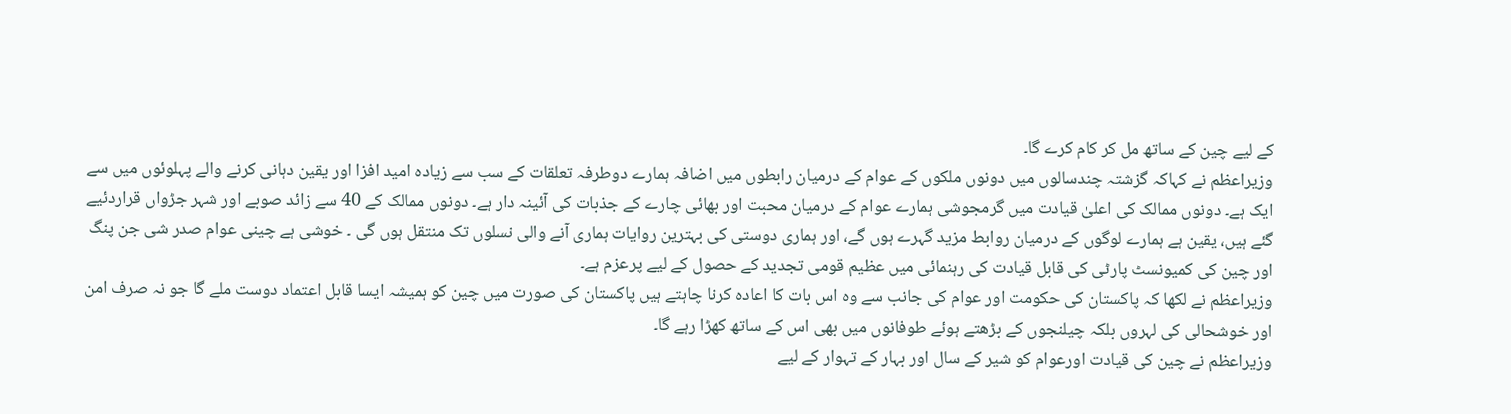کے لیے چین کے ساتھ مل کر کام کرے گا۔
وزیراعظم نے کہاکہ گزشتہ چندسالوں میں دونوں ملکوں کے عوام کے درمیان رابطوں میں اضافہ ہمارے دوطرفہ تعلقات کے سب سے زیادہ امید افزا اور یقین دہانی کرنے والے پہلوئوں میں سے ایک ہے۔ دونوں ممالک کی اعلیٰ قیادت میں گرمجوشی ہمارے عوام کے درمیان محبت اور بھائی چارے کے جذبات کی آئینہ دار ہے۔ دونوں ممالک کے 40 سے زائد صوبے اور شہر جڑواں قراردئیے گئے ہیں، یقین ہے ہمارے لوگوں کے درمیان روابط مزید گہرے ہوں گے، اور ہماری دوستی کی بہترین روایات ہماری آنے والی نسلوں تک منتقل ہوں گی ۔ خوشی ہے چینی عوام صدر شی جن پنگ اور چین کی کمیونسٹ پارٹی کی قابل قیادت کی رہنمائی میں عظیم قومی تجدید کے حصول کے لیے پرعزم ہے۔
وزیراعظم نے لکھا کہ پاکستان کی حکومت اور عوام کی جانب سے وہ اس بات کا اعادہ کرنا چاہتے ہیں پاکستان کی صورت میں چین کو ہمیشہ ایسا قابل اعتماد دوست ملے گا جو نہ صرف امن اور خوشحالی کی لہروں بلکہ چیلنجوں کے بڑھتے ہوئے طوفانوں میں بھی اس کے ساتھ کھڑا رہے گا۔
وزیراعظم نے چین کی قیادت اورعوام کو شیر کے سال اور بہار کے تہوار کے لیے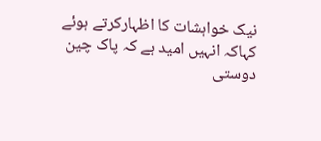نیک خواہشات کا اظہارکرتے ہوئے کہاکہ انہیں امید ہے کہ پاک چین دوستی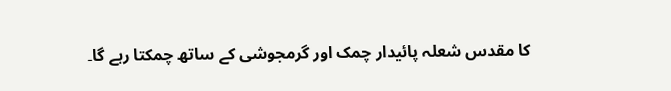کا مقدس شعلہ پائیدار چمک اور گرمجوشی کے ساتھ چمکتا رہے گا۔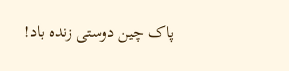پاک چین دوستی زندہ باد!